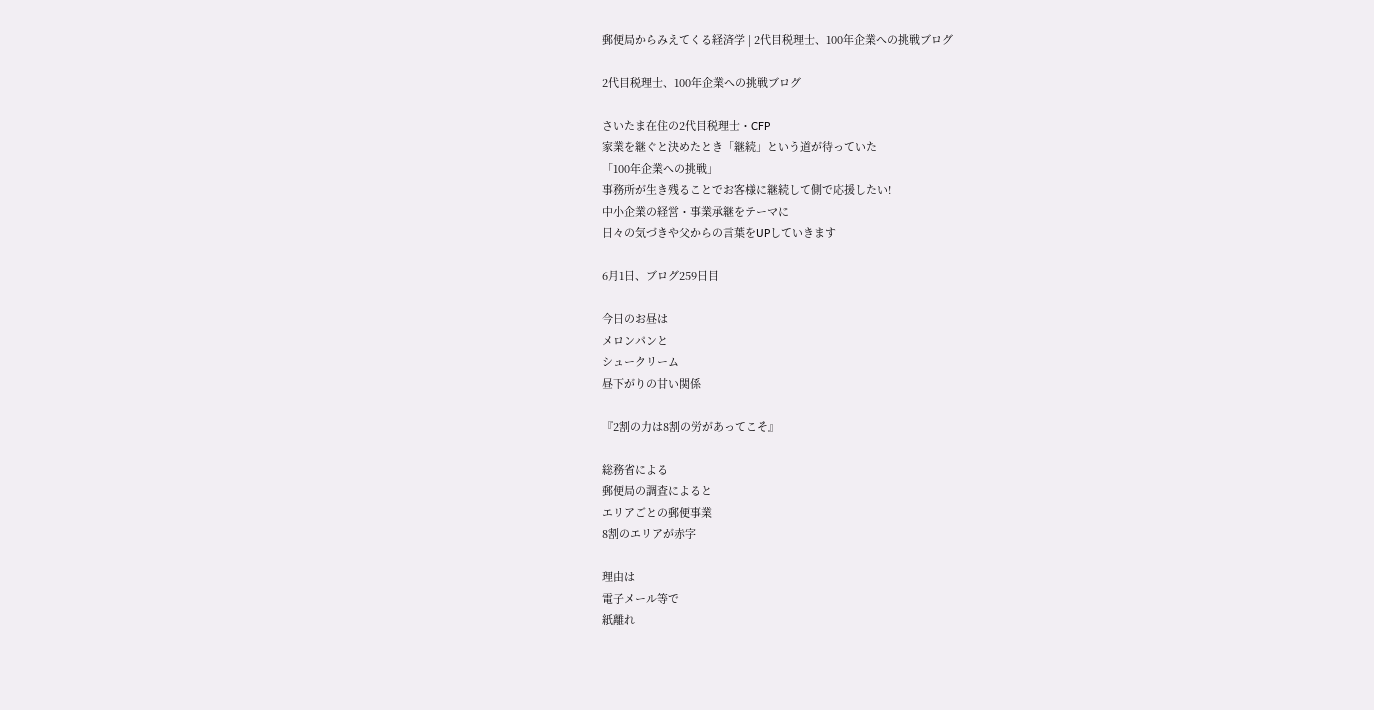郵便局からみえてくる経済学 | 2代目税理士、100年企業への挑戦ブログ

2代目税理士、100年企業への挑戦ブログ

さいたま在住の2代目税理士・CFP
家業を継ぐと決めたとき「継続」という道が待っていた
「100年企業への挑戦」
事務所が生き残ることでお客様に継続して側で応援したい!
中小企業の経営・事業承継をテーマに
日々の気づきや父からの言葉をUPしていきます

6月1日、ブログ259日目

今日のお昼は
メロンパンと
シュークリーム
昼下がりの甘い関係

『2割の力は8割の労があってこそ』

総務省による
郵便局の調査によると
エリアごとの郵便事業
8割のエリアが赤字

理由は
電子メール等で
紙離れ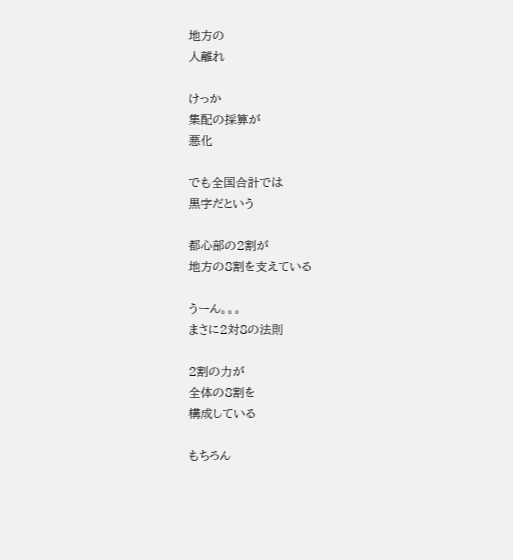地方の
人離れ

けっか
集配の採算が
悪化

でも全国合計では
黒字だという

都心部の2割が
地方の8割を支えている

うーん。。。
まさに2対8の法則

2割の力が
全体の8割を
構成している

もちろん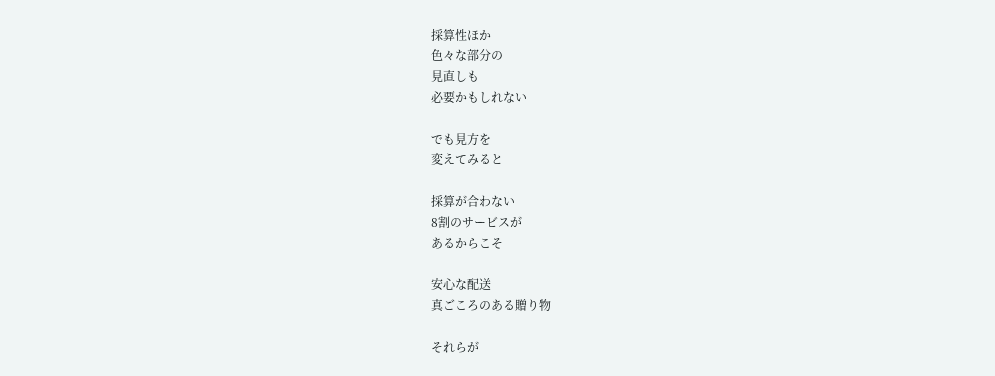採算性ほか
色々な部分の
見直しも
必要かもしれない

でも見方を
変えてみると

採算が合わない
8割のサービスが
あるからこそ

安心な配送
真ごころのある贈り物

それらが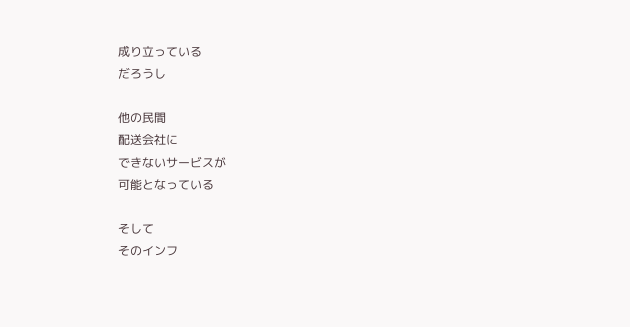成り立っている
だろうし

他の民間
配送会社に
できないサービスが
可能となっている

そして
そのインフ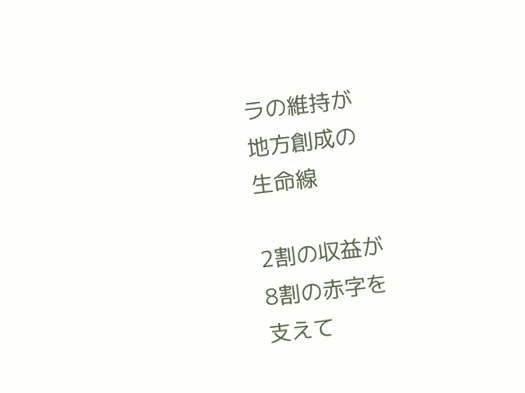ラの維持が
地方創成の
生命線

2割の収益が
8割の赤字を
支えて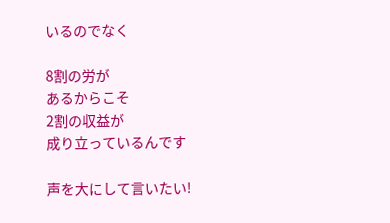いるのでなく

8割の労が
あるからこそ
2割の収益が
成り立っているんです

声を大にして言いたい!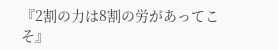『2割の力は8割の労があってこそ』